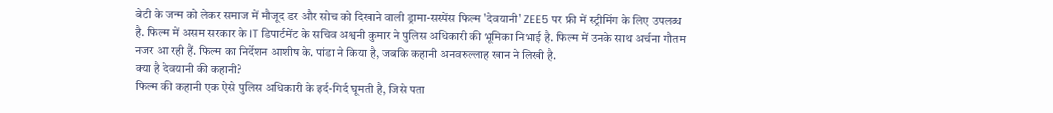बेटी के जन्म को लेकर समाज में मौजूद डर और सोच को दिखाने वाली ड्रामा-सस्पेंस फिल्म 'देवयानी' ZEE5 पर फ्री में स्ट्रीमिंग के लिए उपलब्ध है. फिल्म में असम सरकार के IT डिपार्टमेंट के सचिव अश्वनी कुमार ने पुलिस अधिकारी की भूमिका निभाई है. फिल्म में उनके साथ अर्चना गौतम नजर आ रही हैं. फिल्म का निर्देशन आशीष के. पांडा ने किया है, जबकि कहानी अनवरुल्लाह खान ने लिखी है.
क्या है देवयानी की कहानी?
फिल्म की कहानी एक ऐसे पुलिस अधिकारी के इर्द-गिर्द घूमती है, जिसे पता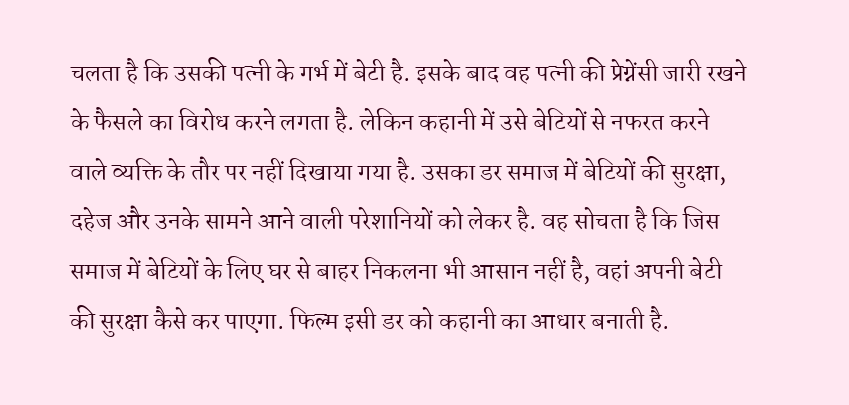चलता है कि उसकी पत्नी के गर्भ में बेटी है. इसके बाद वह पत्नी की प्रेग्नेंसी जारी रखने के फैसले का विरोध करने लगता है. लेकिन कहानी में उसे बेटियों से नफरत करने वाले व्यक्ति के तौर पर नहीं दिखाया गया है. उसका डर समाज में बेटियों की सुरक्षा, दहेज और उनके सामने आने वाली परेशानियों को लेकर है. वह सोचता है कि जिस समाज में बेटियों के लिए घर से बाहर निकलना भी आसान नहीं है, वहां अपनी बेटी की सुरक्षा कैसे कर पाएगा. फिल्म इसी डर को कहानी का आधार बनाती है.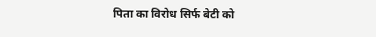पिता का विरोध सिर्फ बेटी को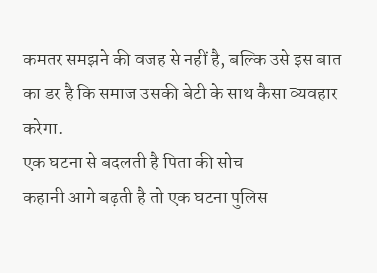कमतर समझने की वजह से नहीं है, बल्कि उसे इस बात का डर है कि समाज उसकी बेटी के साथ कैसा व्यवहार करेगा.
एक घटना से बदलती है पिता की सोच
कहानी आगे बढ़ती है तो एक घटना पुलिस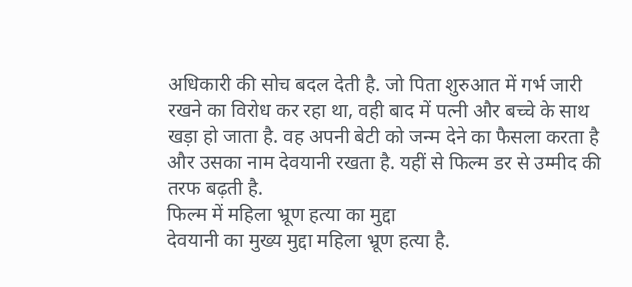अधिकारी की सोच बदल देती है. जो पिता शुरुआत में गर्भ जारी रखने का विरोध कर रहा था, वही बाद में पत्नी और बच्चे के साथ खड़ा हो जाता है. वह अपनी बेटी को जन्म देने का फैसला करता है और उसका नाम देवयानी रखता है. यहीं से फिल्म डर से उम्मीद की तरफ बढ़ती है.
फिल्म में महिला भ्रूण हत्या का मुद्दा
देवयानी का मुख्य मुद्दा महिला भ्रूण हत्या है.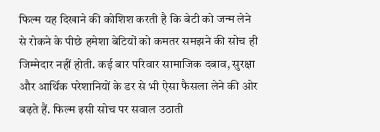फिल्म यह दिखाने की कोशिश करती है कि बेटी को जन्म लेने से रोकने के पीछे हमेशा बेटियों को कमतर समझने की सोच ही जिम्मेदार नहीं होती. कई बार परिवार सामाजिक दबाव, सुरक्षा और आर्थिक परेशानियों के डर से भी ऐसा फैसला लेने की ओर बढ़ते हैं. फिल्म इसी सोच पर सवाल उठाती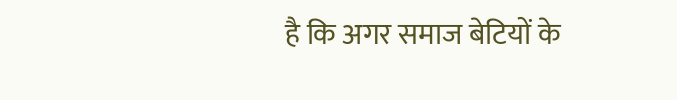है कि अगर समाज बेटियों के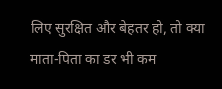लिए सुरक्षित और बेहतर हो, तो क्या माता-पिता का डर भी कम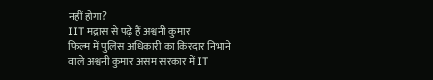नहीं होगा?
IIT मद्रास से पढ़े हैं अश्वनी कुमार
फिल्म में पुलिस अधिकारी का किरदार निभाने वाले अश्वनी कुमार असम सरकार में IT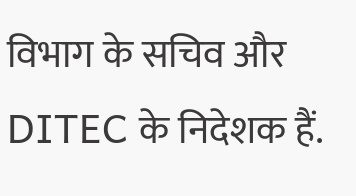विभाग के सचिव और DITEC के निदेशक हैं.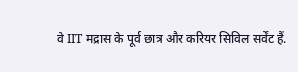वे IIT मद्रास के पूर्व छात्र और करियर सिविल सर्वेंट हैं.